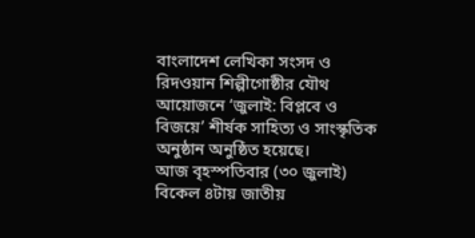বাংলাদেশ লেখিকা সংসদ ও রিদওয়ান শিল্পীগোষ্ঠীর যৌথ আয়োজনে ‘জুলাই: বিপ্লবে ও বিজয়ে’ শীর্ষক সাহিত্য ও সাংস্কৃতিক অনুষ্ঠান অনুষ্ঠিত হয়েছে।
আজ বৃহস্পতিবার (৩০ জুলাই) বিকেল ৪টায় জাতীয়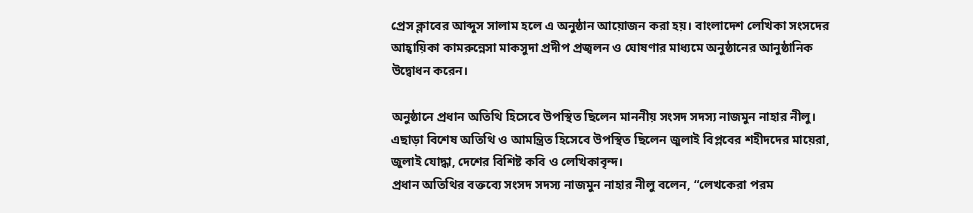প্রেস ক্লাবের আব্দুস সালাম হলে এ অনুষ্ঠান আয়োজন করা হয়। বাংলাদেশ লেখিকা সংসদের আহ্বায়িকা কামরুন্নেসা মাকসুদা প্রদীপ প্রজ্বলন ও ঘোষণার মাধ্যমে অনুষ্ঠানের আনুষ্ঠানিক উদ্বোধন করেন।

অনুষ্ঠানে প্রধান অতিথি হিসেবে উপস্থিত ছিলেন মাননীয় সংসদ সদস্য নাজমুন নাহার নীলু। এছাড়া বিশেষ অতিথি ও আমন্ত্রিত হিসেবে উপস্থিত ছিলেন জুলাই বিপ্লবের শহীদদের মায়েরা, জুলাই যোদ্ধা, দেশের বিশিষ্ট কবি ও লেখিকাবৃন্দ।
প্রধান অতিথির বক্তব্যে সংসদ সদস্য নাজমুন নাহার নীলু বলেন, “লেখকেরা পরম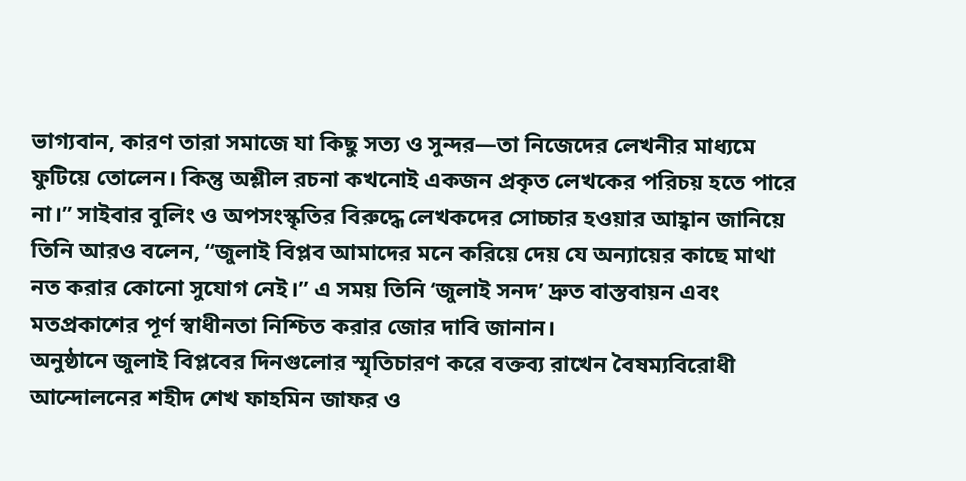ভাগ্যবান, কারণ তারা সমাজে যা কিছু সত্য ও সুন্দর—তা নিজেদের লেখনীর মাধ্যমে ফুটিয়ে তোলেন। কিন্তু অশ্লীল রচনা কখনোই একজন প্রকৃত লেখকের পরিচয় হতে পারে না।” সাইবার বুলিং ও অপসংস্কৃতির বিরুদ্ধে লেখকদের সোচ্চার হওয়ার আহ্বান জানিয়ে তিনি আরও বলেন, “জুলাই বিপ্লব আমাদের মনে করিয়ে দেয় যে অন্যায়ের কাছে মাথা নত করার কোনো সুযোগ নেই।” এ সময় তিনি ‘জুলাই সনদ’ দ্রুত বাস্তবায়ন এবং মতপ্রকাশের পূর্ণ স্বাধীনতা নিশ্চিত করার জোর দাবি জানান।
অনুষ্ঠানে জুলাই বিপ্লবের দিনগুলোর স্মৃতিচারণ করে বক্তব্য রাখেন বৈষম্যবিরোধী আন্দোলনের শহীদ শেখ ফাহমিন জাফর ও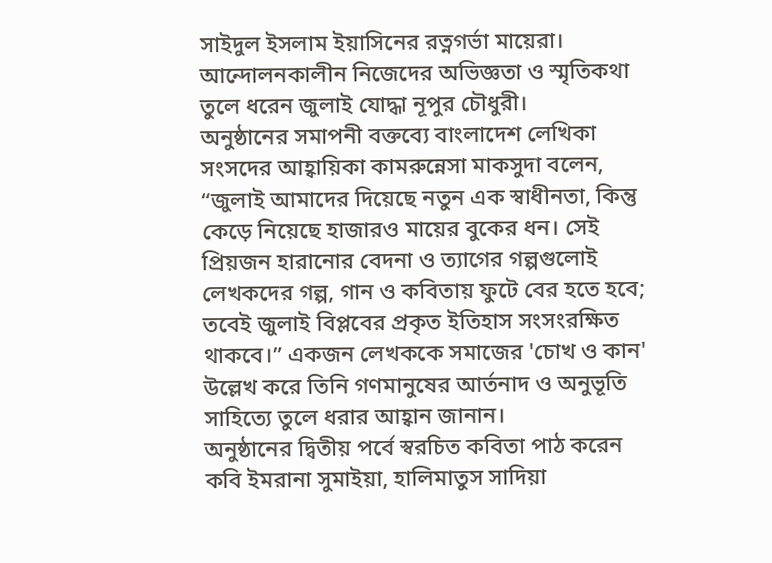সাইদুল ইসলাম ইয়াসিনের রত্নগর্ভা মায়েরা। আন্দোলনকালীন নিজেদের অভিজ্ঞতা ও স্মৃতিকথা তুলে ধরেন জুলাই যোদ্ধা নূপুর চৌধুরী।
অনুষ্ঠানের সমাপনী বক্তব্যে বাংলাদেশ লেখিকা সংসদের আহ্বায়িকা কামরুন্নেসা মাকসুদা বলেন, “জুলাই আমাদের দিয়েছে নতুন এক স্বাধীনতা, কিন্তু কেড়ে নিয়েছে হাজারও মায়ের বুকের ধন। সেই প্রিয়জন হারানোর বেদনা ও ত্যাগের গল্পগুলোই লেখকদের গল্প, গান ও কবিতায় ফুটে বের হতে হবে; তবেই জুলাই বিপ্লবের প্রকৃত ইতিহাস সংসংরক্ষিত থাকবে।” একজন লেখককে সমাজের 'চোখ ও কান' উল্লেখ করে তিনি গণমানুষের আর্তনাদ ও অনুভূতি সাহিত্যে তুলে ধরার আহ্বান জানান।
অনুষ্ঠানের দ্বিতীয় পর্বে স্বরচিত কবিতা পাঠ করেন কবি ইমরানা সুমাইয়া, হালিমাতুস সাদিয়া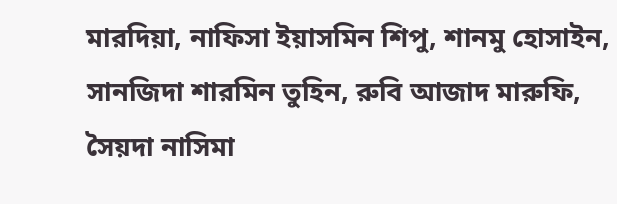মারদিয়া, নাফিসা ইয়াসমিন শিপু, শানমু হোসাইন, সানজিদা শারমিন তুহিন, রুবি আজাদ মারুফি, সৈয়দা নাসিমা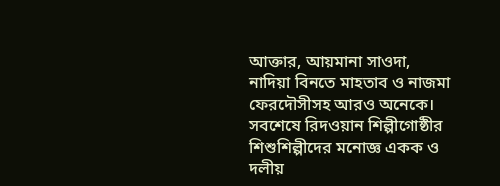আক্তার, আয়মানা সাওদা, নাদিয়া বিনতে মাহতাব ও নাজমা ফেরদৌসীসহ আরও অনেকে।
সবশেষে রিদওয়ান শিল্পীগোষ্ঠীর শিশুশিল্পীদের মনোজ্ঞ একক ও দলীয়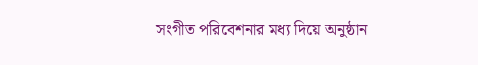সংগীত পরিবেশনার মধ্য দিয়ে অনুষ্ঠান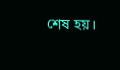শেষ হয়।